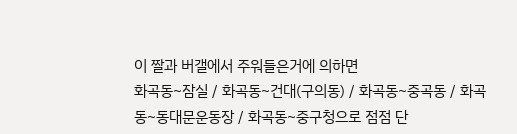이 짤과 버갤에서 주워들은거에 의하면
화곡동~잠실 / 화곡동~건대(구의동) / 화곡동~중곡동 / 화곡동~동대문운동장 / 화곡동~중구청으로 점점 단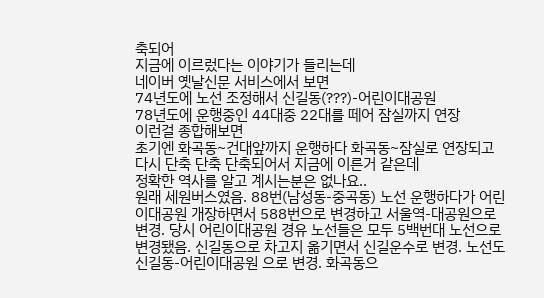축되어
지금에 이르렀다는 이야기가 들리는데
네이버 옛날신문 서비스에서 보면
74년도에 노선 조정해서 신길동(???)-어린이대공원
78년도에 운행중인 44대중 22대를 떼어 잠실까지 연장
이런걸 종합해보면
초기엔 화곡동~건대앞까지 운행하다 화곡동~잠실로 연장되고
다시 단축 단축 단축되어서 지금에 이른거 같은데
정확한 역사를 알고 계시는분은 없나요..
원래 세원버스였음. 88번(남성동-중곡동) 노선 운행하다가 어린이대공원 개장하면서 588번으로 변경하고 서울역-대공원으로 변경. 당시 어린이대공원 경유 노선들은 모두 5백번대 노선으로 변경됐음. 신길동으로 차고지 옮기면서 신길운수로 변경. 노선도 신길동-어린이대공원 으로 변경. 화곡동으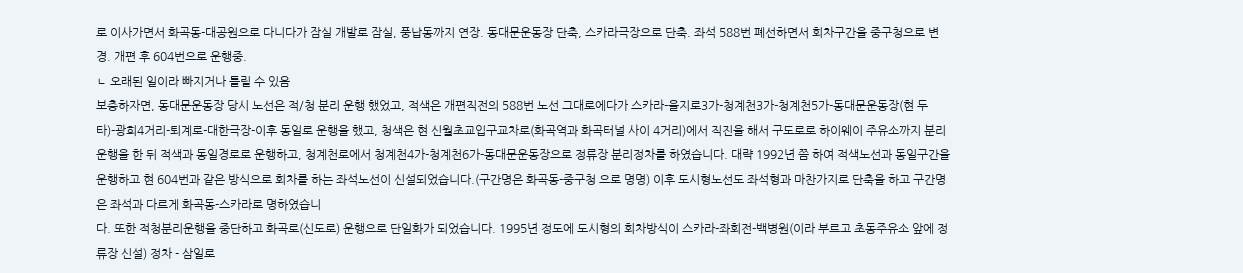로 이사가면서 화곡동-대공원으로 다니다가 잠실 개발로 잠실, 풍납동까지 연장. 동대문운동장 단축, 스카라극장으로 단축. 좌석 588번 폐선하면서 회차구간을 중구청으로 변경. 개편 후 604번으로 운행중.
ㄴ 오래된 일이라 빠지거나 틀릴 수 있음
보충하자면, 동대문운동장 당시 노선은 적/청 분리 운행 했었고, 적색은 개편직전의 588번 노선 그대로에다가 스카라-을지로3가-청계천3가-청계천5가-동대문운동장(현 두타)-광희4거리-퇴계로-대한극장-이후 동일로 운행을 했고, 청색은 현 신월초교입구교차로(화곡역과 화곡터널 사이 4거리)에서 직진을 해서 구도로로 하이웨이 주유소까지 분리운행을 한 뒤 적색과 동일경로로 운행하고, 청계천로에서 청계천4가-청계천6가-동대문운동장으로 정류장 분리정차를 하였습니다. 대략 1992년 쯤 하여 적색노선과 동일구간을 운행하고 현 604번과 같은 방식으로 회차를 하는 좌석노선이 신설되었습니다.(구간명은 화곡동-중구청 으로 명명) 이후 도시형노선도 좌석형과 마찬가지로 단축을 하고 구간명은 좌석과 다르게 화곡동-스카라로 명하였습니
다. 또한 적청분리운행을 중단하고 화곡로(신도로) 운행으로 단일화가 되었습니다. 1995년 정도에 도시형의 회차방식이 스카라-좌회전-백병원(이라 부르고 초동주유소 앞에 정류장 신설) 정차 - 삼일로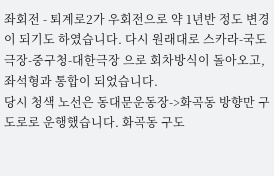좌회전 - 퇴계로2가 우회전으로 약 1년반 정도 변경이 되기도 하였습니다. 다시 원래대로 스카라-국도극장-중구청-대한극장 으로 회차방식이 돌아오고, 좌석형과 통합이 되었습니다.
당시 청색 노선은 동대문운동장->화곡동 방향만 구 도로로 운행했습니다. 화곡동 구도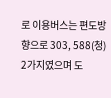로 이용버스는 편도방향으로 303, 588(청) 2가지였으며 도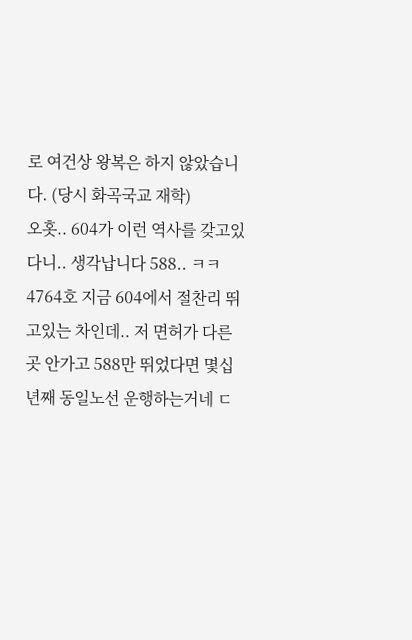로 여건상 왕복은 하지 않았습니다. (당시 화곡국교 재학)
오홋.. 604가 이런 역사를 갖고있다니.. 생각납니다 588.. ㅋㅋ
4764호 지금 604에서 절찬리 뛰고있는 차인데.. 저 면허가 다른 곳 안가고 588만 뛰었다면 몇십년째 동일노선 운행하는거네 ㄷ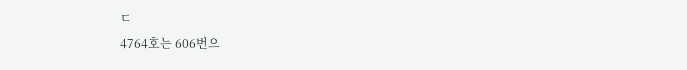ㄷ
4764호는 606번으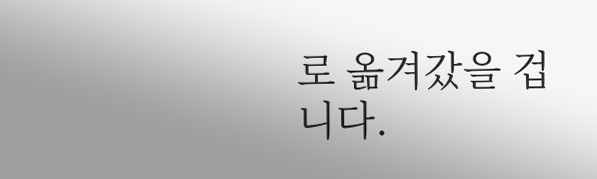로 옮겨갔을 겁니다.